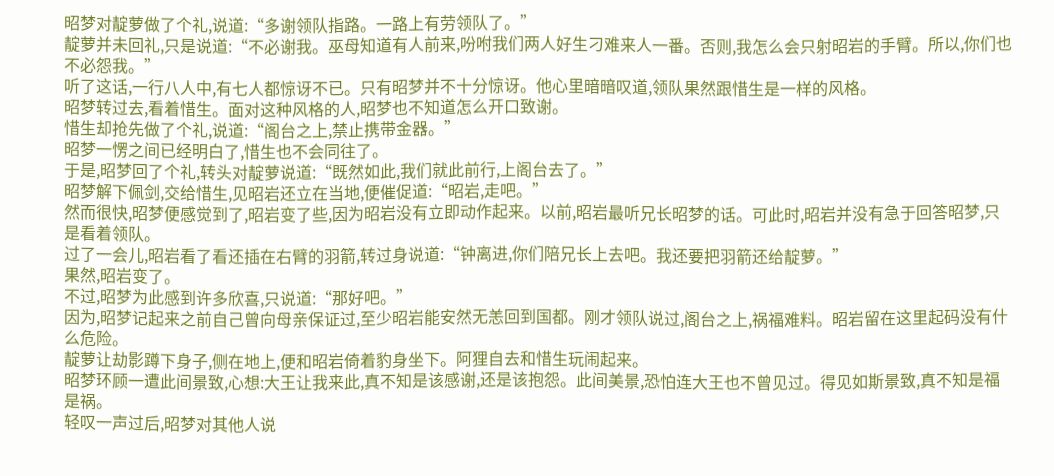昭梦对靛萝做了个礼,说道:“多谢领队指路。一路上有劳领队了。”
靛萝并未回礼,只是说道:“不必谢我。巫母知道有人前来,吩咐我们两人好生刁难来人一番。否则,我怎么会只射昭岩的手臂。所以,你们也不必怨我。”
听了这话,一行八人中,有七人都惊讶不已。只有昭梦并不十分惊讶。他心里暗暗叹道,领队果然跟惜生是一样的风格。
昭梦转过去,看着惜生。面对这种风格的人,昭梦也不知道怎么开口致谢。
惜生却抢先做了个礼,说道:“阁台之上,禁止携带金器。”
昭梦一愣之间已经明白了,惜生也不会同往了。
于是,昭梦回了个礼,转头对靛萝说道:“既然如此,我们就此前行,上阁台去了。”
昭梦解下佩剑,交给惜生,见昭岩还立在当地,便催促道:“昭岩,走吧。”
然而很快,昭梦便感觉到了,昭岩变了些,因为昭岩没有立即动作起来。以前,昭岩最听兄长昭梦的话。可此时,昭岩并没有急于回答昭梦,只是看着领队。
过了一会儿,昭岩看了看还插在右臂的羽箭,转过身说道:“钟离进,你们陪兄长上去吧。我还要把羽箭还给靛萝。”
果然,昭岩变了。
不过,昭梦为此感到许多欣喜,只说道:“那好吧。”
因为,昭梦记起来之前自己曾向母亲保证过,至少昭岩能安然无恙回到国都。刚才领队说过,阁台之上,祸福难料。昭岩留在这里起码没有什么危险。
靛萝让劫影蹲下身子,侧在地上,便和昭岩倚着豹身坐下。阿狸自去和惜生玩闹起来。
昭梦环顾一遭此间景致,心想:大王让我来此,真不知是该感谢,还是该抱怨。此间美景,恐怕连大王也不曾见过。得见如斯景致,真不知是福是祸。
轻叹一声过后,昭梦对其他人说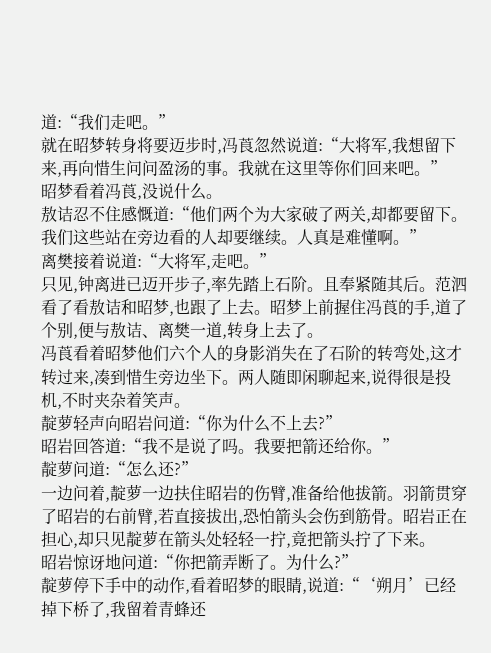道:“我们走吧。”
就在昭梦转身将要迈步时,冯莨忽然说道:“大将军,我想留下来,再向惜生问问盈汤的事。我就在这里等你们回来吧。”
昭梦看着冯莨,没说什么。
敖诘忍不住感慨道:“他们两个为大家破了两关,却都要留下。我们这些站在旁边看的人却要继续。人真是难懂啊。”
离樊接着说道:“大将军,走吧。”
只见,钟离进已迈开步子,率先踏上石阶。且奉紧随其后。范泗看了看敖诘和昭梦,也跟了上去。昭梦上前握住冯莨的手,道了个别,便与敖诘、离樊一道,转身上去了。
冯莨看着昭梦他们六个人的身影消失在了石阶的转弯处,这才转过来,凑到惜生旁边坐下。两人随即闲聊起来,说得很是投机,不时夹杂着笑声。
靛萝轻声向昭岩问道:“你为什么不上去?”
昭岩回答道:“我不是说了吗。我要把箭还给你。”
靛萝问道:“怎么还?”
一边问着,靛萝一边扶住昭岩的伤臂,准备给他拔箭。羽箭贯穿了昭岩的右前臂,若直接拔出,恐怕箭头会伤到筋骨。昭岩正在担心,却只见靛萝在箭头处轻轻一拧,竟把箭头拧了下来。
昭岩惊讶地问道:“你把箭弄断了。为什么?”
靛萝停下手中的动作,看着昭梦的眼睛,说道:“‘朔月’已经掉下桥了,我留着青蜂还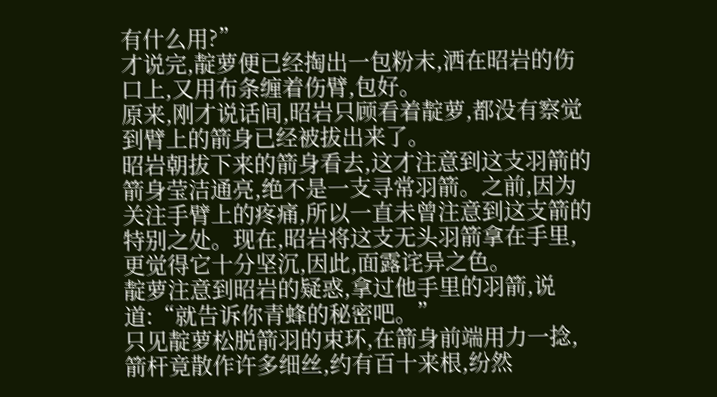有什么用?”
才说完,靛萝便已经掏出一包粉末,洒在昭岩的伤口上,又用布条缠着伤臂,包好。
原来,刚才说话间,昭岩只顾看着靛萝,都没有察觉到臂上的箭身已经被拔出来了。
昭岩朝拔下来的箭身看去,这才注意到这支羽箭的箭身莹洁通亮,绝不是一支寻常羽箭。之前,因为关注手臂上的疼痛,所以一直未曾注意到这支箭的特别之处。现在,昭岩将这支无头羽箭拿在手里,更觉得它十分坚沉,因此,面露诧异之色。
靛萝注意到昭岩的疑惑,拿过他手里的羽箭,说道:“就告诉你青蜂的秘密吧。”
只见靛萝松脱箭羽的束环,在箭身前端用力一捻,箭杆竟散作许多细丝,约有百十来根,纷然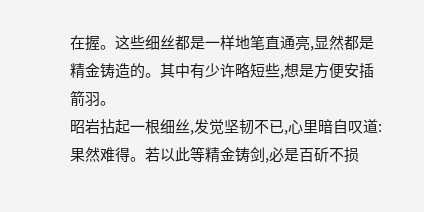在握。这些细丝都是一样地笔直通亮,显然都是精金铸造的。其中有少许略短些,想是方便安插箭羽。
昭岩拈起一根细丝,发觉坚韧不已,心里暗自叹道:果然难得。若以此等精金铸剑,必是百斫不损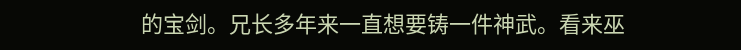的宝剑。兄长多年来一直想要铸一件神武。看来巫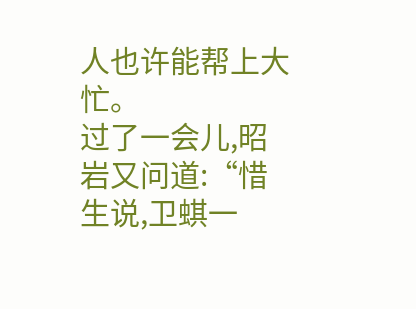人也许能帮上大忙。
过了一会儿,昭岩又问道:“惜生说,卫蜞一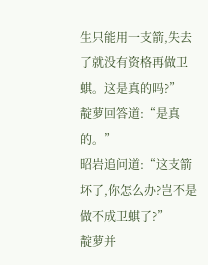生只能用一支箭,失去了就没有资格再做卫蜞。这是真的吗?”
靛萝回答道:“是真的。”
昭岩追问道:“这支箭坏了,你怎么办?岂不是做不成卫蜞了?”
靛萝并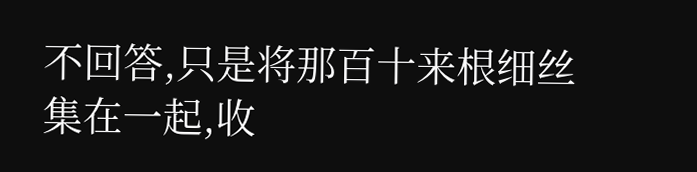不回答,只是将那百十来根细丝集在一起,收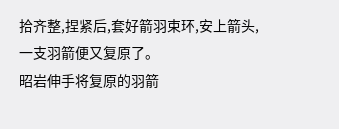拾齐整,捏紧后,套好箭羽束环,安上箭头,一支羽箭便又复原了。
昭岩伸手将复原的羽箭